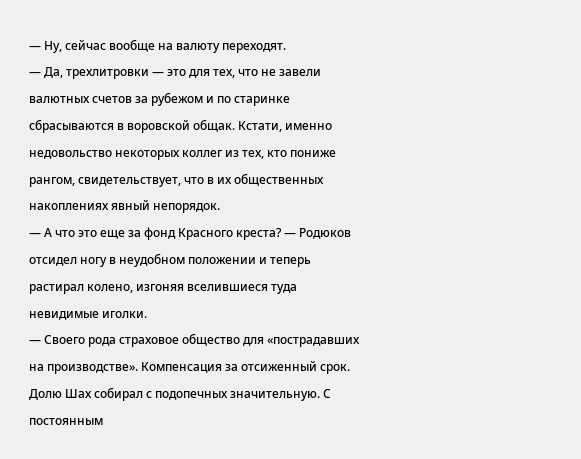— Ну, сейчас вообще на валюту переходят.
— Да, трехлитровки — это для тех, что не завели валютных счетов за рубежом и по старинке сбрасываются в воровской общак. Кстати, именно недовольство некоторых коллег из тех, кто пониже рангом, свидетельствует, что в их общественных накоплениях явный непорядок.
— А что это еще за фонд Красного креста? — Родюков отсидел ногу в неудобном положении и теперь растирал колено, изгоняя вселившиеся туда невидимые иголки.
— Своего рода страховое общество для «пострадавших на производстве». Компенсация за отсиженный срок. Долю Шах собирал с подопечных значительную. С постоянным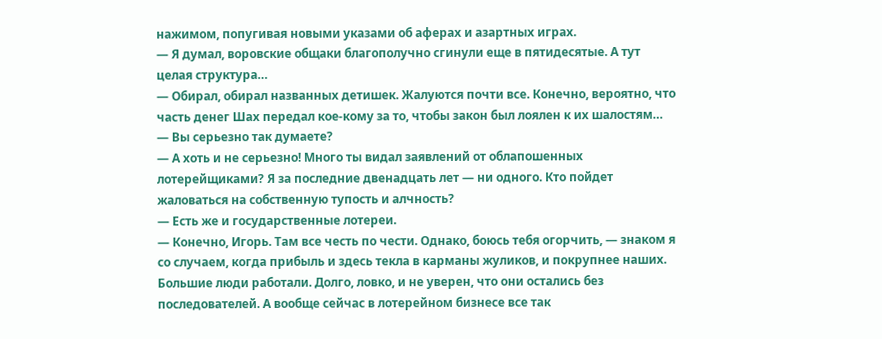нажимом, попугивая новыми указами об аферах и азартных играх.
— Я думал, воровские общаки благополучно сгинули еще в пятидесятые. А тут целая структура…
— Обирал, обирал названных детишек. Жалуются почти все. Конечно, вероятно, что часть денег Шах передал кое-кому за то, чтобы закон был лоялен к их шалостям…
— Вы серьезно так думаете?
— А хоть и не серьезно! Много ты видал заявлений от облапошенных лотерейщиками? Я за последние двенадцать лет — ни одного. Кто пойдет жаловаться на собственную тупость и алчность?
— Есть же и государственные лотереи.
— Конечно, Игорь. Там все честь по чести. Однако, боюсь тебя огорчить, — знаком я со случаем, когда прибыль и здесь текла в карманы жуликов, и покрупнее наших. Большие люди работали. Долго, ловко, и не уверен, что они остались без последователей. А вообще сейчас в лотерейном бизнесе все так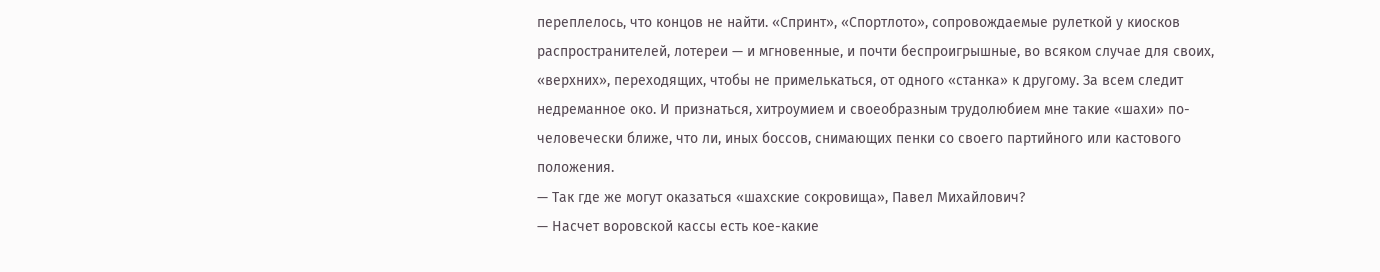переплелось, что концов не найти. «Спринт», «Спортлото», сопровождаемые рулеткой у киосков распространителей, лотереи — и мгновенные, и почти беспроигрышные, во всяком случае для своих, «верхних», переходящих, чтобы не примелькаться, от одного «станка» к другому. За всем следит недреманное око. И признаться, хитроумием и своеобразным трудолюбием мне такие «шахи» по-человечески ближе, что ли, иных боссов, снимающих пенки со своего партийного или кастового положения.
— Так где же могут оказаться «шахские сокровища», Павел Михайлович?
— Насчет воровской кассы есть кое-какие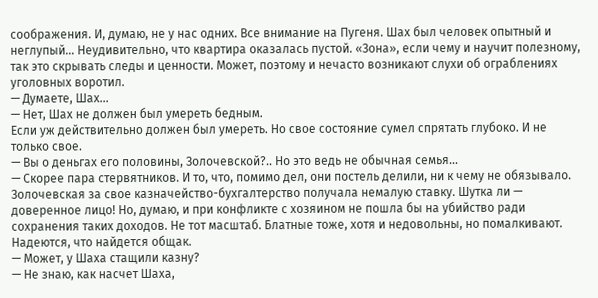соображения. И, думаю, не у нас одних. Все внимание на Пугеня. Шах был человек опытный и неглупый… Неудивительно, что квартира оказалась пустой. «Зона», если чему и научит полезному, так это скрывать следы и ценности. Может, поэтому и нечасто возникают слухи об ограблениях уголовных воротил.
— Думаете, Шах…
— Нет, Шах не должен был умереть бедным.
Если уж действительно должен был умереть. Но свое состояние сумел спрятать глубоко. И не только свое.
— Вы о деньгах его половины, Золочевской?.. Но это ведь не обычная семья…
— Скорее пара стервятников. И то, что, помимо дел, они постель делили, ни к чему не обязывало. Золочевская за свое казначейство-бухгалтерство получала немалую ставку. Шутка ли — доверенное лицо! Но, думаю, и при конфликте с хозяином не пошла бы на убийство ради сохранения таких доходов. Не тот масштаб. Блатные тоже, хотя и недовольны, но помалкивают. Надеются, что найдется общак.
— Может, у Шаха стащили казну?
— Не знаю, как насчет Шаха,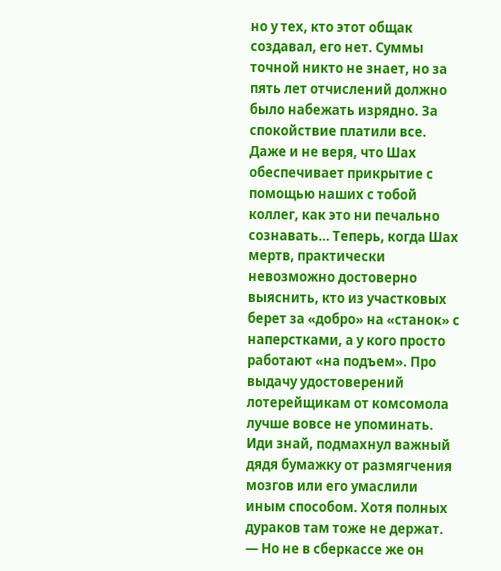но у тех, кто этот общак создавал, его нет. Суммы точной никто не знает, но за пять лет отчислений должно было набежать изрядно. За спокойствие платили все. Даже и не веря, что Шах обеспечивает прикрытие с помощью наших с тобой коллег, как это ни печально сознавать… Теперь, когда Шах мертв, практически невозможно достоверно выяснить, кто из участковых берет за «добро» на «станок» с наперстками, а у кого просто работают «на подъем». Про выдачу удостоверений лотерейщикам от комсомола лучше вовсе не упоминать. Иди знай, подмахнул важный дядя бумажку от размягчения мозгов или его умаслили иным способом. Хотя полных дураков там тоже не держат.
— Но не в сберкассе же он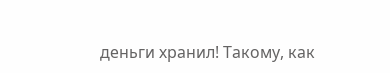деньги хранил! Такому, как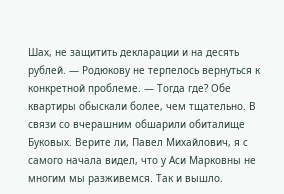Шах, не защитить декларации и на десять рублей. — Родюкову не терпелось вернуться к конкретной проблеме. — Тогда где? Обе квартиры обыскали более, чем тщательно. В связи со вчерашним обшарили обиталище Буковых. Верите ли, Павел Михайлович, я с самого начала видел, что у Аси Марковны не многим мы разживемся. Так и вышло.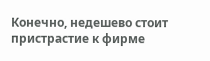Конечно, недешево стоит пристрастие к фирме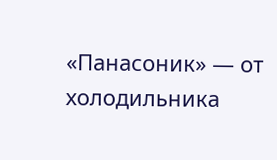«Панасоник» — от холодильника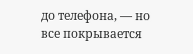до телефона, — но все покрывается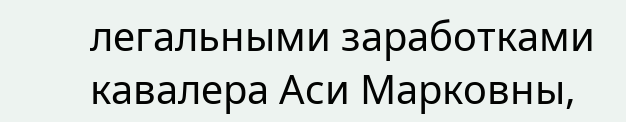легальными заработками кавалера Аси Марковны,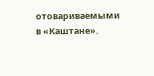отовариваемыми в «Каштане».